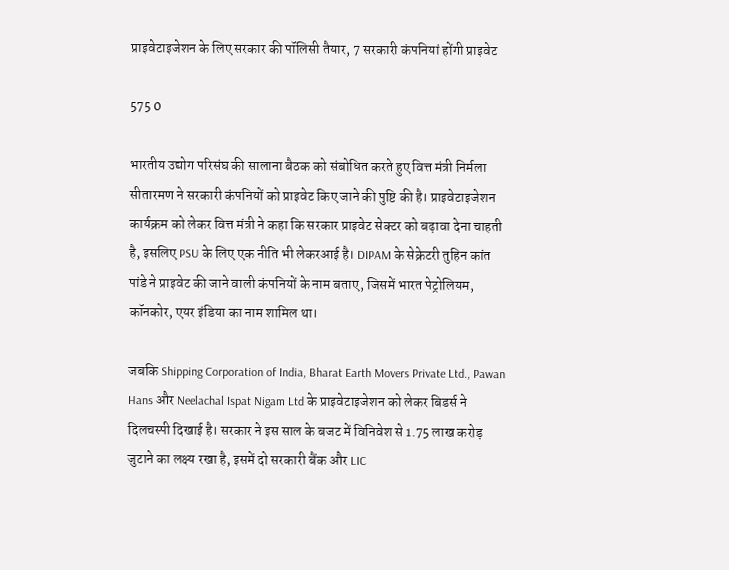प्राइवेटाइजेशन के लिए सरकार की पॉलिसी तैयार, 7 सरकारी कंपनियां होंगी प्राइवेट

575 0

भारतीय उद्योग परिसंघ की सालाना बैठक को संबोधित करते हुए वित्त मंत्री निर्मला सीतारमण ने सरकारी कंपनियों को प्राइवेट किए जाने की पुष्टि की है। प्राइवेटाइजेशन कार्यक्रम को लेकर वित्त मंत्री ने कहा कि सरकार प्राइवेट सेक्टर को बढ़ावा देना चाहती है, इसलिए PSU के लिए एक नीति भी लेकरआई है। DIPAM के सेक्रेटरी तुहिन कांत पांडे ने प्राइवेट की जाने वाली कंपनियों के नाम बताए, जिसमें भारत पेट्रोलियम, कॉनकोर, एयर इंडिया का नाम शामिल था।

जबकि Shipping Corporation of India, Bharat Earth Movers Private Ltd., Pawan Hans और Neelachal Ispat Nigam Ltd के प्राइवेटाइजेशन को लेकर बिडर्स ने दिलचस्पी दिखाई है। सरकार ने इस साल के बजट में विनिवेश से 1.75 लाख करोड़ जुटाने का लक्ष्य रखा है, इसमें दो सरकारी बैंक और LIC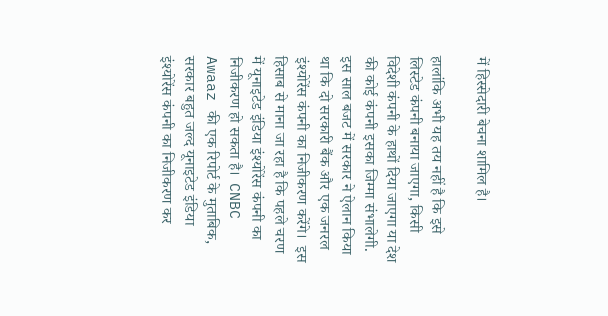में हिस्सेदारी बेचना शामिल है।

हालांकि अभी यह तय नहीं है कि इसे लिस्टेड कंपनी बनाया जाएगा, किसी विदेशी कंपनी के हाथों दिया जाएगा या देश की कोई कंपनी इसका जिम्मा संभालेगी. इस साल बजट में सरकार ने ऐलान किया था कि दो सरकारी बैंक और एक जनरल इंश्योरेंस कंपनी का निजीकरण करेंगे।  इस हिसाब से माना जा रहा है कि पहले चरण में यूनाइटेड इंडिया इंश्योरेंस कंपनी का निजीकरण हो सकता है।  CNBC Awaaz की एक रिपोर्ट के मुताबिक, सरकार बहुत जल्द यूनाइटेड इंडिया इंश्योरेंस कंपनी का निजीकरण कर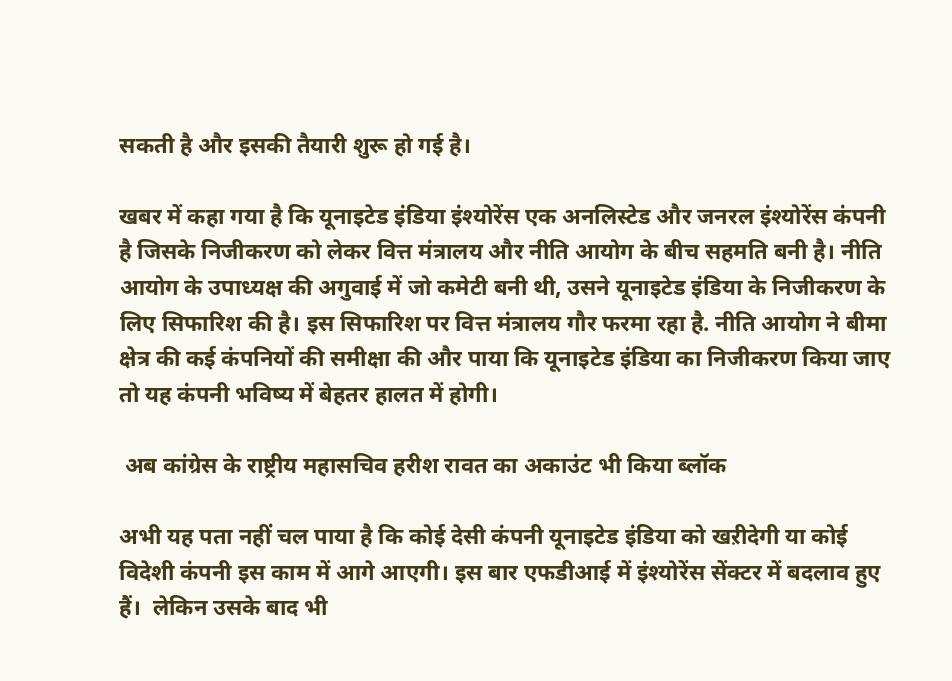सकती है और इसकी तैयारी शुरू हो गई है।

खबर में कहा गया है कि यूनाइटेड इंडिया इंश्योरेंस एक अनलिस्टेड और जनरल इंश्योरेंस कंपनी है जिसके निजीकरण को लेकर वित्त मंत्रालय और नीति आयोग के बीच सहमति बनी है। नीति आयोग के उपाध्यक्ष की अगुवाई में जो कमेटी बनी थी, उसने यूनाइटेड इंडिया के निजीकरण के लिए सिफारिश की है। इस सिफारिश पर वित्त मंत्रालय गौर फरमा रहा है. नीति आयोग ने बीमा क्षेत्र की कई कंपनियों की समीक्षा की और पाया कि यूनाइटेड इंडिया का निजीकरण किया जाए तो यह कंपनी भविष्य में बेहतर हालत में होगी।

 अब कांग्रेस के राष्ट्रीय महासचिव हरीश रावत का अकाउंट भी किया ब्लॉक

अभी यह पता नहीं चल पाया है कि कोई देसी कंपनी यूनाइटेड इंडिया को खऱीदेगी या कोई विदेशी कंपनी इस काम में आगे आएगी। इस बार एफडीआई में इंश्योरेंस सेंक्टर में बदलाव हुए हैं।  लेकिन उसके बाद भी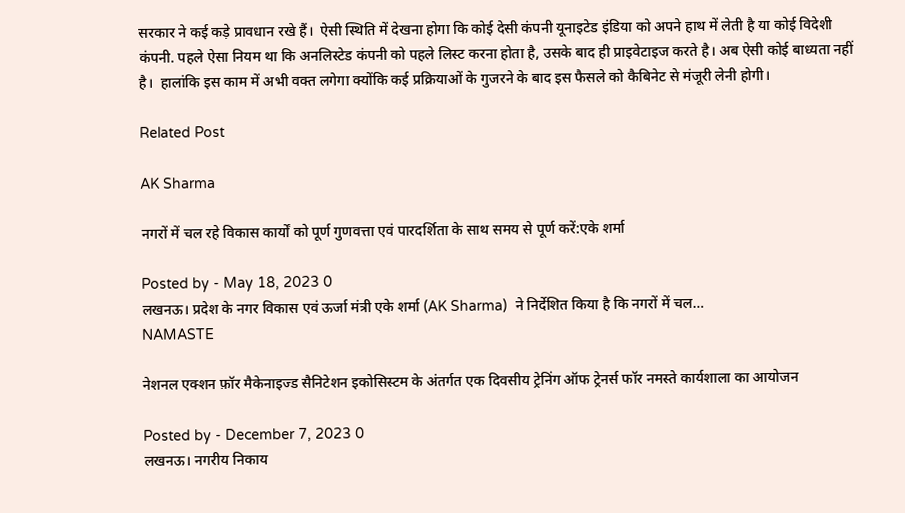सरकार ने कई कड़े प्रावधान रखे हैं।  ऐसी स्थिति में देखना होगा कि कोई देसी कंपनी यूनाइटेड इंडिया को अपने हाथ में लेती है या कोई विदेशी कंपनी. पहले ऐसा नियम था कि अनलिस्टेड कंपनी को पहले लिस्ट करना होता है, उसके बाद ही प्राइवेटाइज करते है। अब ऐसी कोई बाध्यता नहीं है।  हालांकि इस काम में अभी वक्त लगेगा क्योंकि कई प्रक्रियाओं के गुजरने के बाद इस फैसले को कैबिनेट से मंजूरी लेनी होगी।

Related Post

AK Sharma

नगरों में चल रहे विकास कार्यों को पूर्ण गुणवत्ता एवं पारदर्शिता के साथ समय से पूर्ण करें:एके शर्मा

Posted by - May 18, 2023 0
लखनऊ। प्रदेश के नगर विकास एवं ऊर्जा मंत्री एके शर्मा (AK Sharma)  ने निर्देशित किया है कि नगरों में चल…
NAMASTE

नेशनल एक्शन फ़ॉर मैकेनाइज्ड सैनिटेशन इकोसिस्टम के अंतर्गत एक दिवसीय ट्रेनिंग ऑफ ट्रेनर्स फॉर नमस्ते कार्यशाला का आयोजन

Posted by - December 7, 2023 0
लखनऊ। नगरीय निकाय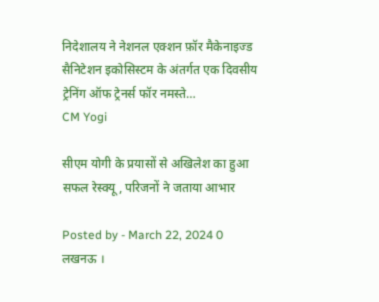निदेशालय ने नेशनल एक्शन फ़ॉर मैकेनाइज्ड सैनिटेशन इकोसिस्टम के अंतर्गत एक दिवसीय ट्रेनिंग ऑफ ट्रेनर्स फॉर नमस्ते…
CM Yogi

सीएम योगी के प्रयासों से अखिलेश का हुआ सफल रेस्क्यू, परिजनों ने जताया आभार

Posted by - March 22, 2024 0
लखनऊ ।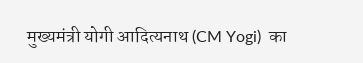मुख्यमंत्री योगी आदित्यनाथ (CM Yogi)  का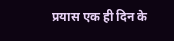प्रयास एक ही दिन के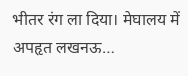भीतर रंग ला दिया। मेघालय में अपहृत लखनऊ…